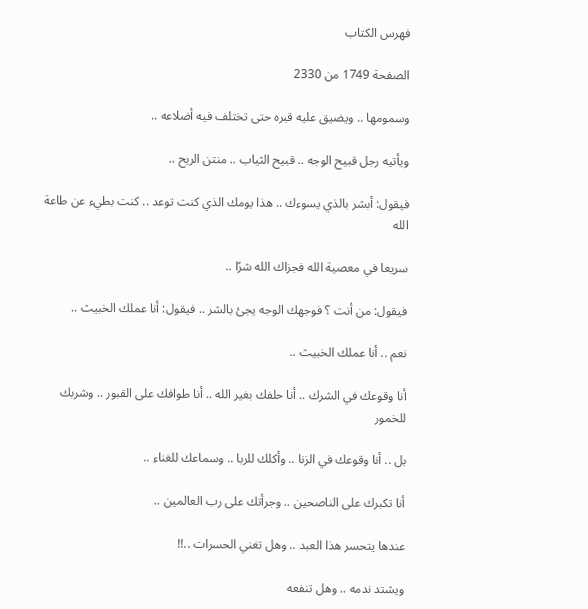فهرس الكتاب

الصفحة 1749 من 2330

وسمومها .. ويضيق عليه قبره حتى تختلف فيه أضلاعه ..

ويأتيه رجل قبيح الوجه .. قبيح الثياب .. منتن الريح ..

فيقول: أبشر بالذي يسوءك .. هذا يومك الذي كنت توعد .. كنت بطيء عن طاعة الله

سريعا في معصية الله فجزاك الله شرًا ..

فيقول: من أنت ؟ فوجهك الوجه يجئ بالشر .. فيقول: أنا عملك الخبيث ..

نعم .. أنا عملك الخبيث ..

أنا وقوعك في الشرك .. أنا حلفك بغير الله .. أنا طوافك على القبور .. وشربك للخمور

بل .. أنا وقوعك في الزنا .. وأكلك للربا .. وسماعك للغناء ..

أنا تكبرك على الناصحين .. وجرأتك على رب العالمين ..

عندها يتحسر هذا العبد .. وهل تغني الحسرات ..!!

ويشتد ندمه .. وهل تنفعه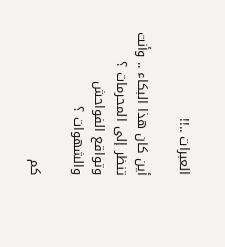العبرات ..!!

أين كان هذا البكاء .. وأنت تنظر إلى المحرمات ؟ وتواقع الفواحش والشهوات ؟

كم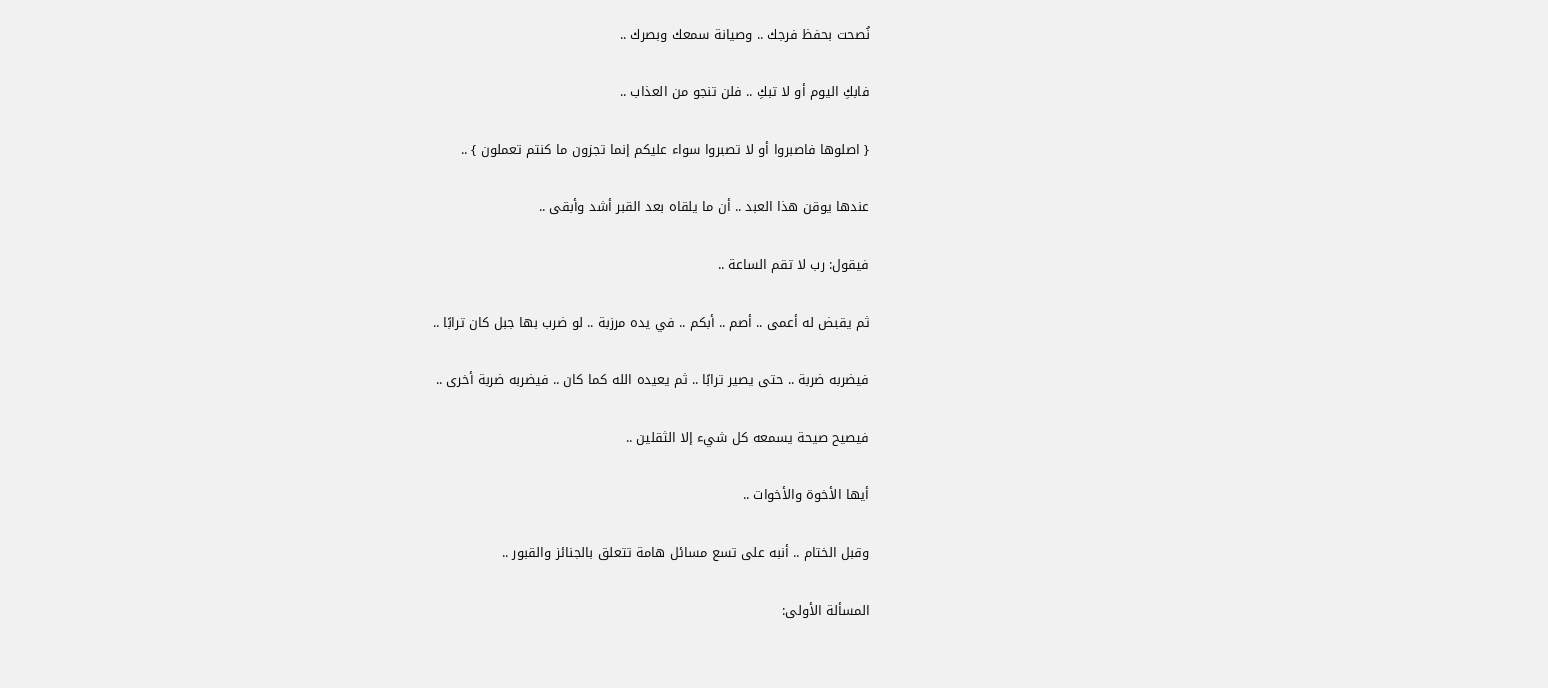نُصحت بحفظ فرجك .. وصيانة سمعك وبصرك ..

فابكِ اليوم أو لا تبكِ .. فلن تنجو من العذاب ..

{ اصلوها فاصبروا أو لا تصبروا سواء عليكم إنما تجزون ما كنتم تعملون } ..

عندها يوقن هذا العبد .. أن ما يلقاه بعد القبر أشد وأبقى ..

فيقول: رب لا تقم الساعة ..

ثم يقبض له أعمى .. أصم .. أبكم .. في يده مرزبة .. لو ضرب بها جبل كان ترابًا ..

فيضربه ضربة .. حتى يصير ترابًا .. ثم يعيده الله كما كان .. فيضربه ضربة أخرى ..

فيصيح صيحة يسمعه كل شيء إلا الثقلين ..

أيها الأخوة والأخوات ..

وقبل الختام .. أنبه على تسع مسائل هامة تتعلق بالجنائز والقبور ..

المسألة الأولى: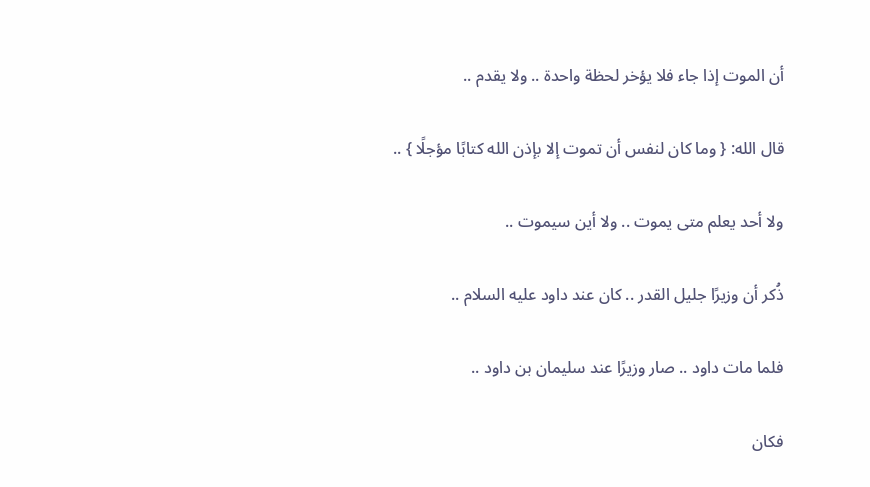أن الموت إذا جاء فلا يؤخر لحظة واحدة .. ولا يقدم ..

قال الله: { وما كان لنفس أن تموت إلا بإذن الله كتابًا مؤجلًا } ..

ولا أحد يعلم متى يموت .. ولا أين سيموت ..

ذُكر أن وزيرًا جليل القدر .. كان عند داود عليه السلام ..

فلما مات داود .. صار وزيرًا عند سليمان بن داود ..

فكان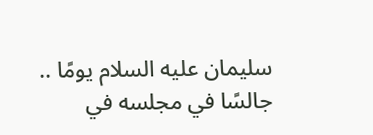سليمان عليه السلام يومًا .. جالسًا في مجلسه في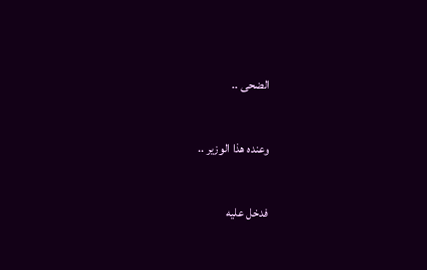الضحى ..

وعنده هذا الوزير ..

فدخل عليه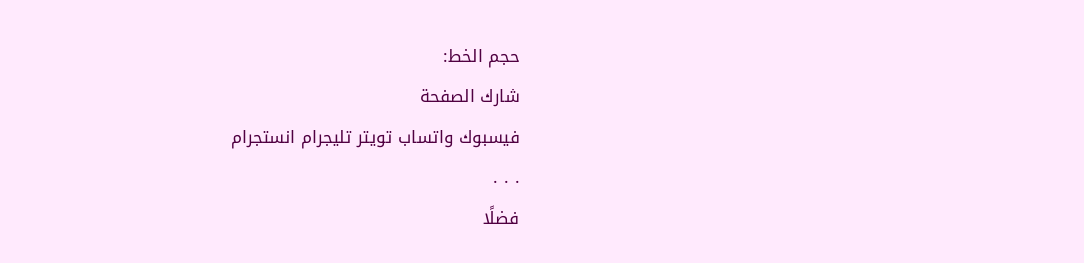حجم الخط:
شارك الصفحة
فيسبوك واتساب تويتر تليجرام انستجرام
. . .
فضلًا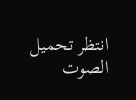انتظر تحميل الصوت